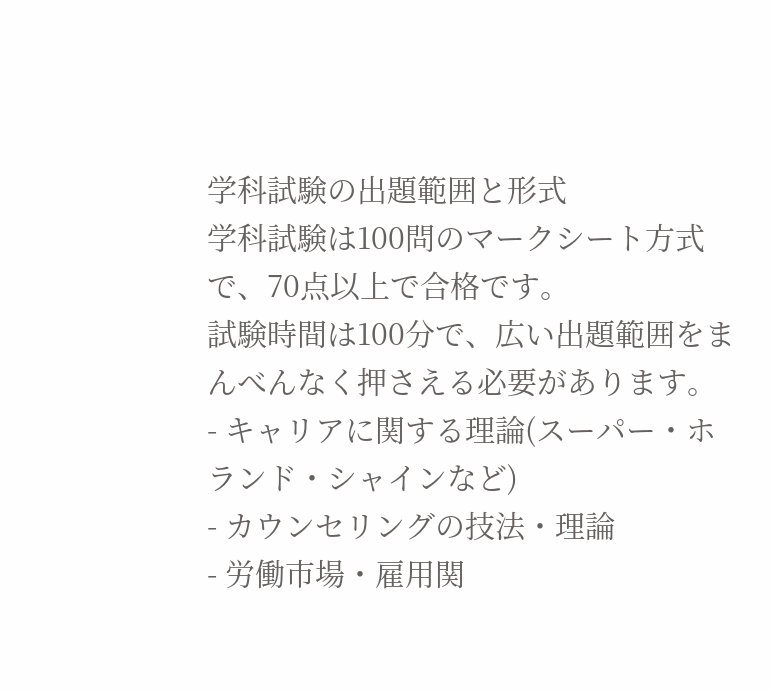学科試験の出題範囲と形式
学科試験は100問のマークシート方式で、70点以上で合格です。
試験時間は100分で、広い出題範囲をまんべんなく押さえる必要があります。
- キャリアに関する理論(スーパー・ホランド・シャインなど)
- カウンセリングの技法・理論
- 労働市場・雇用関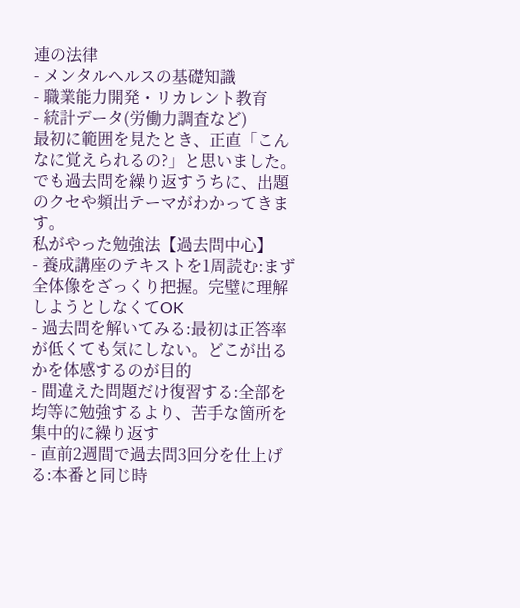連の法律
- メンタルヘルスの基礎知識
- 職業能力開発・リカレント教育
- 統計データ(労働力調査など)
最初に範囲を見たとき、正直「こんなに覚えられるの?」と思いました。
でも過去問を繰り返すうちに、出題のクセや頻出テーマがわかってきます。
私がやった勉強法【過去問中心】
- 養成講座のテキストを1周読む:まず全体像をざっくり把握。完璧に理解しようとしなくてOK
- 過去問を解いてみる:最初は正答率が低くても気にしない。どこが出るかを体感するのが目的
- 間違えた問題だけ復習する:全部を均等に勉強するより、苦手な箇所を集中的に繰り返す
- 直前2週間で過去問3回分を仕上げる:本番と同じ時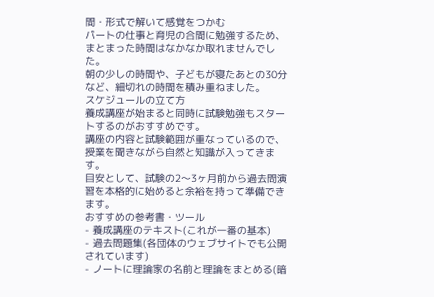間・形式で解いて感覚をつかむ
パートの仕事と育児の合間に勉強するため、まとまった時間はなかなか取れませんでした。
朝の少しの時間や、子どもが寝たあとの30分など、細切れの時間を積み重ねました。
スケジュールの立て方
養成講座が始まると同時に試験勉強もスタートするのがおすすめです。
講座の内容と試験範囲が重なっているので、授業を聞きながら自然と知識が入ってきます。
目安として、試験の2〜3ヶ月前から過去問演習を本格的に始めると余裕を持って準備できます。
おすすめの参考書・ツール
- 養成講座のテキスト(これが一番の基本)
- 過去問題集(各団体のウェブサイトでも公開されています)
- ノートに理論家の名前と理論をまとめる(暗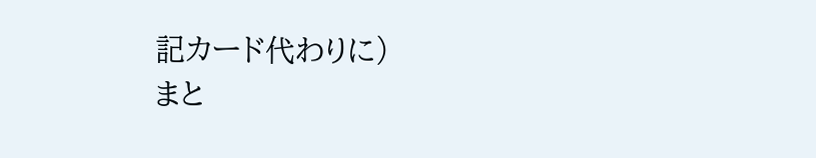記カード代わりに)
まと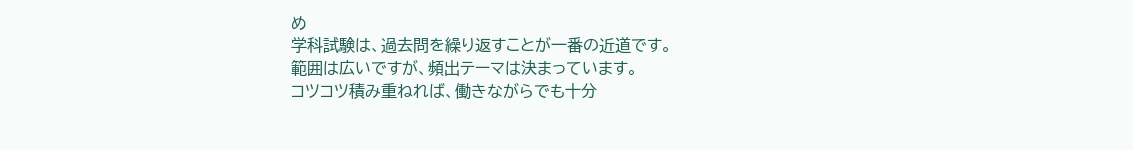め
学科試験は、過去問を繰り返すことが一番の近道です。
範囲は広いですが、頻出テーマは決まっています。
コツコツ積み重ねれば、働きながらでも十分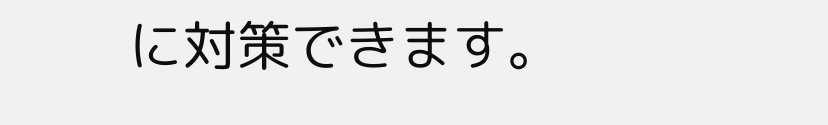に対策できます。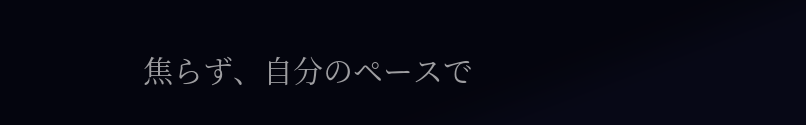焦らず、自分のペースで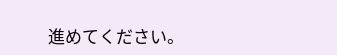進めてください。